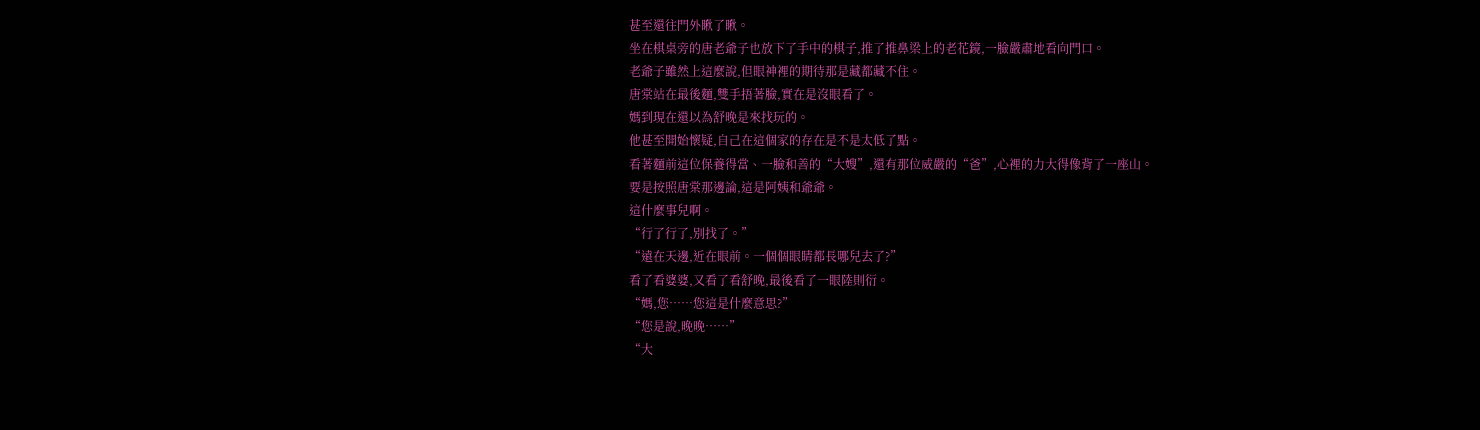甚至還往門外瞅了瞅。
坐在棋桌旁的唐老爺子也放下了手中的棋子,推了推鼻梁上的老花鏡,一臉嚴肅地看向門口。
老爺子雖然上這麼說,但眼神裡的期待那是藏都藏不住。
唐棠站在最後麵,雙手捂著臉,實在是沒眼看了。
媽到現在還以為舒晚是來找玩的。
他甚至開始懷疑,自己在這個家的存在是不是太低了點。
看著麵前這位保養得當、一臉和善的“大嫂”,還有那位威嚴的“爸”,心裡的力大得像背了一座山。
要是按照唐棠那邊論,這是阿姨和爺爺。
這什麼事兒啊。
“行了行了,別找了。”
“遠在天邊,近在眼前。一個個眼睛都長哪兒去了?”
看了看婆婆,又看了看舒晚,最後看了一眼陸則衍。
“媽,您……您這是什麼意思?”
“您是說,晚晚……”
“大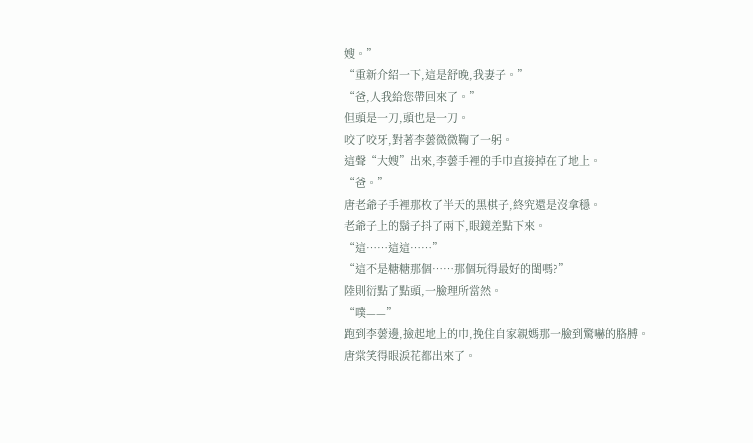嫂。”
“重新介紹一下,這是舒晚,我妻子。”
“爸,人我給您帶回來了。”
但頭是一刀,頭也是一刀。
咬了咬牙,對著李蕓微微鞠了一躬。
這聲“大嫂”出來,李蕓手裡的手巾直接掉在了地上。
“爸。”
唐老爺子手裡那枚了半天的黑棋子,終究還是沒拿穩。
老爺子上的鬍子抖了兩下,眼鏡差點下來。
“這……這這……”
“這不是糖糖那個……那個玩得最好的閨嗎?”
陸則衍點了點頭,一臉理所當然。
“噗——”
跑到李蕓邊,撿起地上的巾,挽住自家親媽那一臉到驚嚇的胳膊。
唐棠笑得眼淚花都出來了。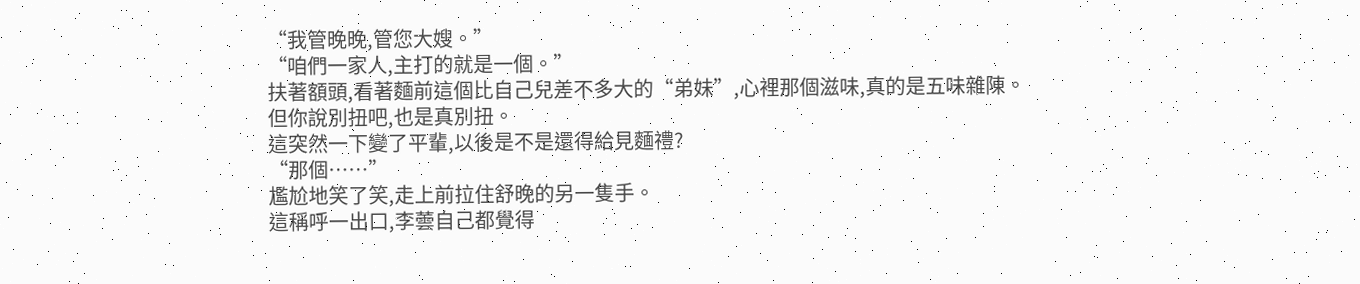“我管晚晚,管您大嫂。”
“咱們一家人,主打的就是一個。”
扶著額頭,看著麵前這個比自己兒差不多大的“弟妹”,心裡那個滋味,真的是五味雜陳。
但你說別扭吧,也是真別扭。
這突然一下變了平輩,以後是不是還得給見麵禮?
“那個……”
尷尬地笑了笑,走上前拉住舒晚的另一隻手。
這稱呼一出口,李蕓自己都覺得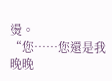燙。
“您……您還是我晚晚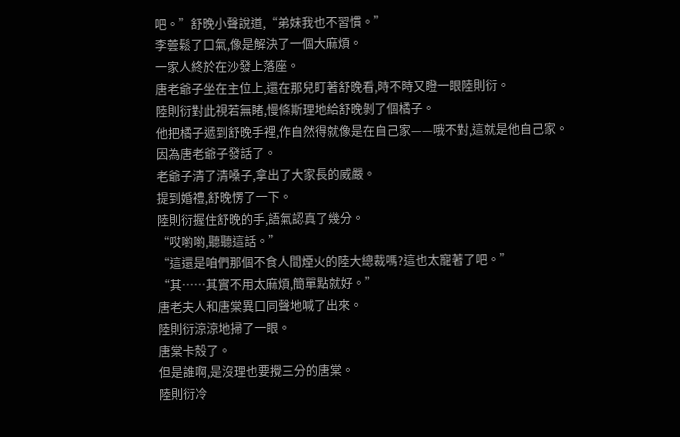吧。”舒晚小聲說道,“弟妹我也不習慣。”
李蕓鬆了口氣,像是解決了一個大麻煩。
一家人終於在沙發上落座。
唐老爺子坐在主位上,還在那兒盯著舒晚看,時不時又瞪一眼陸則衍。
陸則衍對此視若無睹,慢條斯理地給舒晚剝了個橘子。
他把橘子遞到舒晚手裡,作自然得就像是在自己家——哦不對,這就是他自己家。
因為唐老爺子發話了。
老爺子清了清嗓子,拿出了大家長的威嚴。
提到婚禮,舒晚愣了一下。
陸則衍握住舒晚的手,語氣認真了幾分。
“哎喲喲,聽聽這話。”
“這還是咱們那個不食人間煙火的陸大總裁嗎?這也太寵著了吧。”
“其……其實不用太麻煩,簡單點就好。”
唐老夫人和唐棠異口同聲地喊了出來。
陸則衍涼涼地掃了一眼。
唐棠卡殼了。
但是誰啊,是沒理也要攪三分的唐棠。
陸則衍冷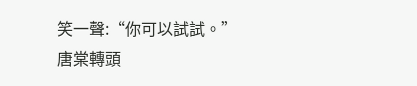笑一聲:“你可以試試。”
唐棠轉頭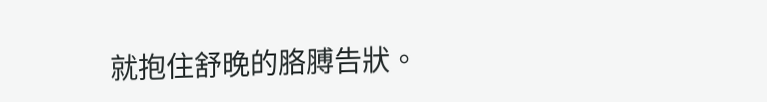就抱住舒晚的胳膊告狀。